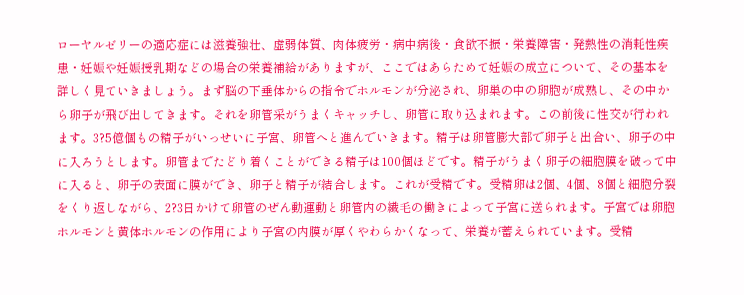ローヤルゼリーの適応症には滋養強壮、虚弱体質、肉体疲労・病中病後・食欲不振・栄養障害・発熱性の消耗性疾患・妊娠や妊娠授乳期などの場合の栄養補給がありますが、ここではあらためて妊娠の成立について、その基本を詳しく見ていきましょう。まず脳の下垂体からの指令でホルモンが分泌され、卵巣の中の卵胞が成熟し、その中から卵子が飛び出してきます。それを卵管采がうまくキャッチし、卵管に取り込まれます。この前後に性交が行われます。3?5億個もの精子がいっせいに子宮、卵管へと進んでいきます。精子は卵管膨大部で卵子と出合い、卵子の中に入ろうとします。卵管までたどり着くことができる精子は100個ほどです。精子がうまく卵子の細胞膜を破って中に入ると、卵子の表面に膜ができ、卵子と精子が結合します。これが受精です。受精卵は2個、4個、8個と細胞分裂をくり返しながら、2?3日かけて卵管のぜん動運動と卵管内の繊毛の働きによって子宮に送られます。子宮では卵胞ホルモンと黄体ホルモンの作用により子宮の内膜が厚くやわらかくなって、栄養が蓄えられています。受精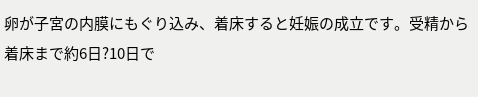卵が子宮の内膜にもぐり込み、着床すると妊娠の成立です。受精から着床まで約6日?10日で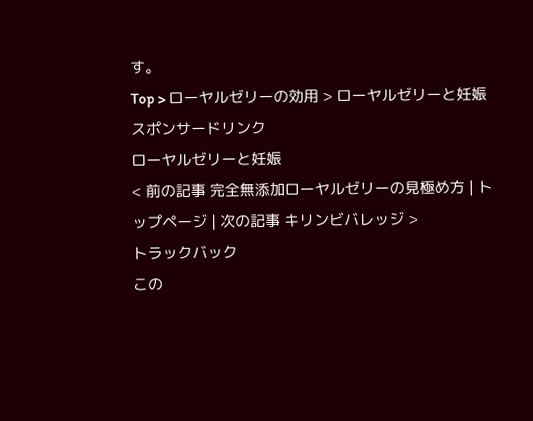す。
Top > ローヤルゼリーの効用 > ローヤルゼリーと妊娠
スポンサードリンク
ローヤルゼリーと妊娠
< 前の記事 完全無添加ローヤルゼリーの見極め方 | トップページ | 次の記事 キリンビバレッジ >
トラックバック
この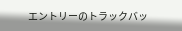エントリーのトラックバッ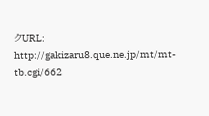クURL:
http://gakizaru8.que.ne.jp/mt/mt-tb.cgi/662